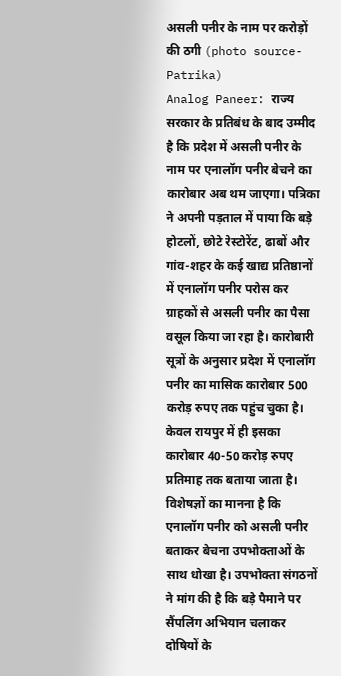असली पनीर के नाम पर करोड़ों की ठगी (photo source- Patrika)
Analog Paneer: राज्य सरकार के प्रतिबंध के बाद उम्मीद है कि प्रदेश में असली पनीर के नाम पर एनालॉग पनीर बेचने का कारोबार अब थम जाएगा। पत्रिका ने अपनी पड़ताल में पाया कि बड़े होटलों, छोटे रेस्टोरेंट, ढाबों और गांव-शहर के कई खाद्य प्रतिष्ठानों में एनालॉग पनीर परोस कर ग्राहकों से असली पनीर का पैसा वसूल किया जा रहा है। कारोबारी सूत्रों के अनुसार प्रदेश में एनालॉग पनीर का मासिक कारोबार 500 करोड़ रुपए तक पहुंच चुका है।
केवल रायपुर में ही इसका कारोबार 40-50 करोड़ रुपए प्रतिमाह तक बताया जाता है। विशेषज्ञों का मानना है कि एनालॉग पनीर को असली पनीर बताकर बेचना उपभोक्ताओं के साथ धोखा है। उपभोक्ता संगठनों ने मांग की है कि बड़े पैमाने पर सैंपलिंग अभियान चलाकर दोषियों के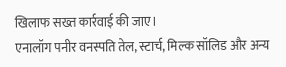खिलाफ सख्त कार्रवाई की जाए।
एनालॉग पनीर वनस्पति तेल, स्टार्च, मिल्क सॉलिड और अन्य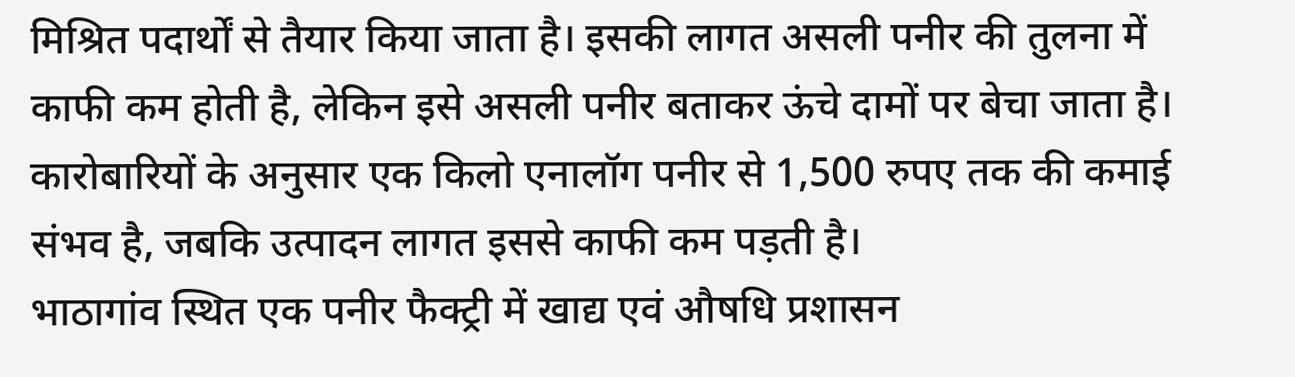मिश्रित पदार्थों से तैयार किया जाता है। इसकी लागत असली पनीर की तुलना में काफी कम होती है, लेकिन इसे असली पनीर बताकर ऊंचे दामों पर बेचा जाता है। कारोबारियों के अनुसार एक किलो एनालॉग पनीर से 1,500 रुपए तक की कमाई संभव है, जबकि उत्पादन लागत इससे काफी कम पड़ती है।
भाठागांव स्थित एक पनीर फैक्ट्री में खाद्य एवं औषधि प्रशासन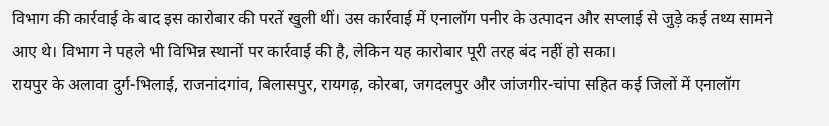विभाग की कार्रवाई के बाद इस कारोबार की परतें खुली थीं। उस कार्रवाई में एनालॉग पनीर के उत्पादन और सप्लाई से जुड़े कई तथ्य सामने आए थे। विभाग ने पहले भी विभिन्न स्थानों पर कार्रवाई की है, लेकिन यह कारोबार पूरी तरह बंद नहीं हो सका।
रायपुर के अलावा दुर्ग-भिलाई, राजनांदगांव, बिलासपुर, रायगढ़, कोरबा, जगदलपुर और जांजगीर-चांपा सहित कई जिलों में एनालॉग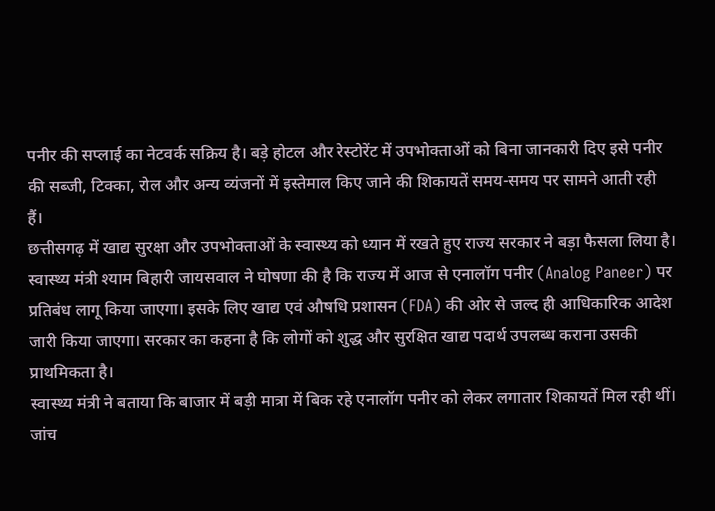पनीर की सप्लाई का नेटवर्क सक्रिय है। बड़े होटल और रेस्टोरेंट में उपभोक्ताओं को बिना जानकारी दिए इसे पनीर की सब्जी, टिक्का, रोल और अन्य व्यंजनों में इस्तेमाल किए जाने की शिकायतें समय-समय पर सामने आती रही हैं।
छत्तीसगढ़ में खाद्य सुरक्षा और उपभोक्ताओं के स्वास्थ्य को ध्यान में रखते हुए राज्य सरकार ने बड़ा फैसला लिया है। स्वास्थ्य मंत्री श्याम बिहारी जायसवाल ने घोषणा की है कि राज्य में आज से एनालॉग पनीर (Analog Paneer) पर प्रतिबंध लागू किया जाएगा। इसके लिए खाद्य एवं औषधि प्रशासन (FDA) की ओर से जल्द ही आधिकारिक आदेश जारी किया जाएगा। सरकार का कहना है कि लोगों को शुद्ध और सुरक्षित खाद्य पदार्थ उपलब्ध कराना उसकी प्राथमिकता है।
स्वास्थ्य मंत्री ने बताया कि बाजार में बड़ी मात्रा में बिक रहे एनालॉग पनीर को लेकर लगातार शिकायतें मिल रही थीं। जांच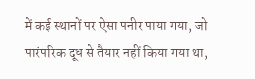में कई स्थानों पर ऐसा पनीर पाया गया, जो पारंपरिक दूध से तैयार नहीं किया गया था,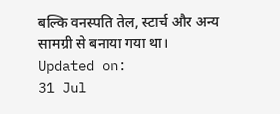बल्कि वनस्पति तेल, स्टार्च और अन्य सामग्री से बनाया गया था।
Updated on:
31 Jul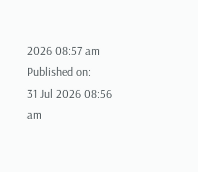2026 08:57 am
Published on:
31 Jul 2026 08:56 am